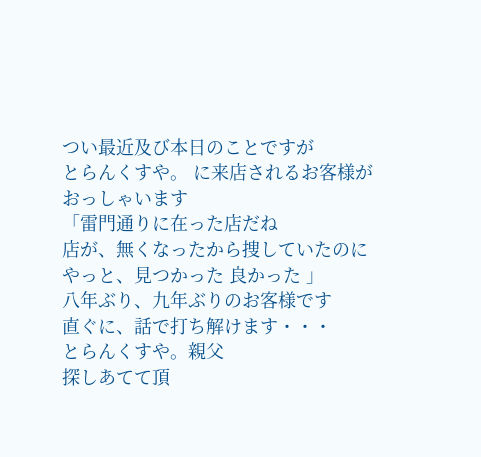つい最近及び本日のことですが
とらんくすや。 に来店されるお客様が
おっしゃいます
「雷門通りに在った店だね
店が、無くなったから捜していたのに
やっと、見つかった 良かった 」
八年ぶり、九年ぶりのお客様です
直ぐに、話で打ち解けます・・・
とらんくすや。親父
探しあてて頂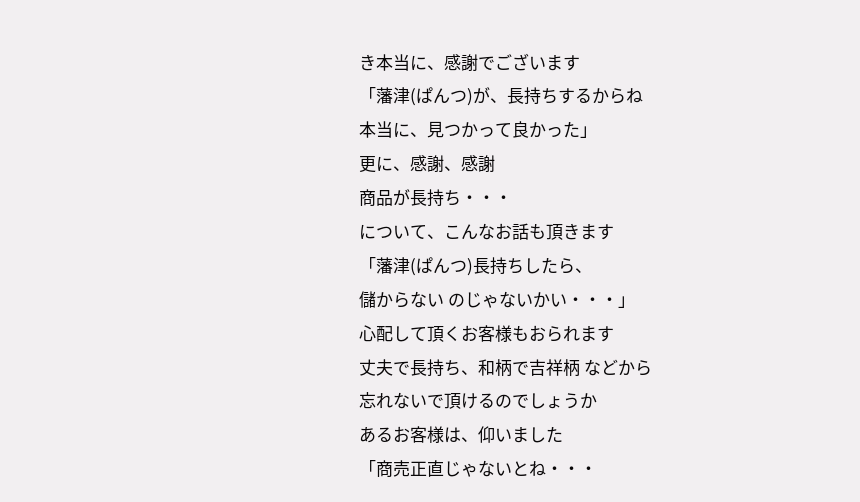き本当に、感謝でございます
「藩津(ぱんつ)が、長持ちするからね
本当に、見つかって良かった」
更に、感謝、感謝
商品が長持ち・・・
について、こんなお話も頂きます
「藩津(ぱんつ)長持ちしたら、
儲からない のじゃないかい・・・」
心配して頂くお客様もおられます
丈夫で長持ち、和柄で吉祥柄 などから
忘れないで頂けるのでしょうか
あるお客様は、仰いました
「商売正直じゃないとね・・・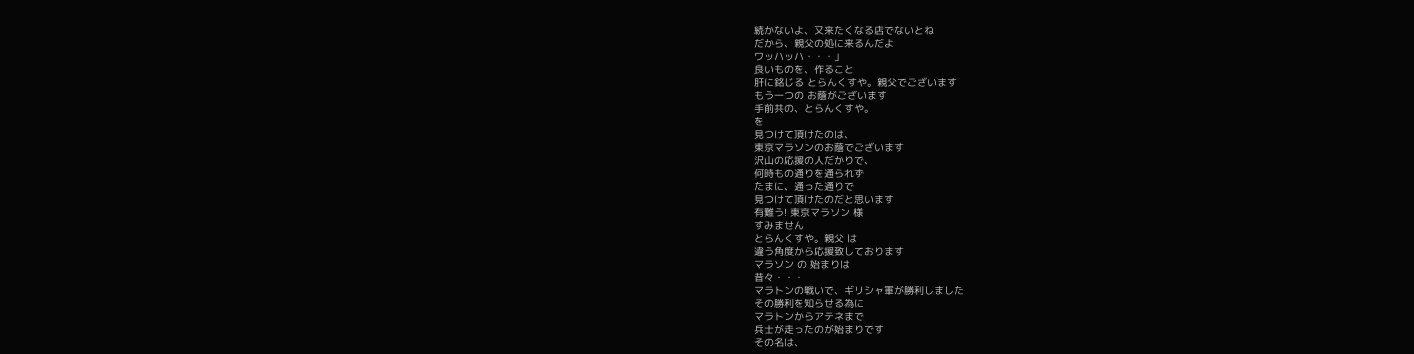続かないよ、又来たくなる店でないとね
だから、親父の処に来るんだよ
ワッハッハ・・・」
良いものを、作ること
肝に銘じる とらんくすや。親父でございます
もう一つの お蔭がございます
手前共の、とらんくすや。
を
見つけて頂けたのは、
東京マラソンのお蔭でございます
沢山の応援の人だかりで、
何時もの通りを通られず
たまに、通った通りで
見つけて頂けたのだと思います
有難う! 東京マラソン 様
すみません
とらんくすや。親父 は
違う角度から応援致しております
マラソン の 始まりは
昔々・・・
マラトンの戦いで、ギリシャ軍が勝利しました
その勝利を知らせる為に
マラトンからアテネまで
兵士が走ったのが始まりです
その名は、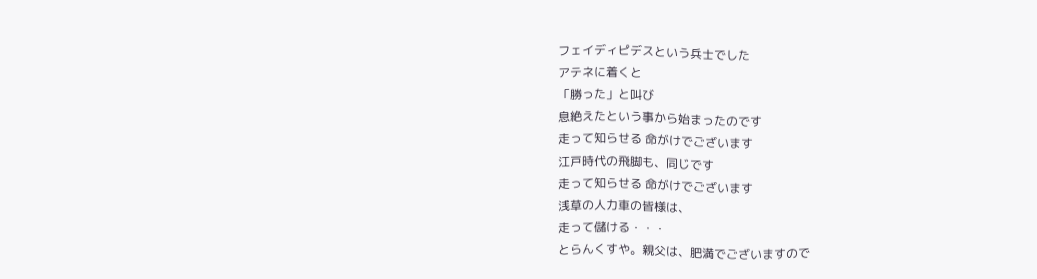フェイディピデスという兵士でした
アテネに着くと
「勝った」と叫び
息絶えたという事から始まったのです
走って知らせる 命がけでございます
江戸時代の飛脚も、同じです
走って知らせる 命がけでございます
浅草の人力車の皆様は、
走って儲ける・・・
とらんくすや。親父は、肥満でございますので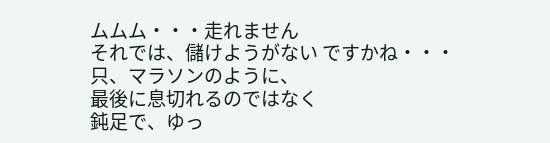ムムム・・・走れません
それでは、儲けようがない ですかね・・・
只、マラソンのように、
最後に息切れるのではなく
鈍足で、ゆっ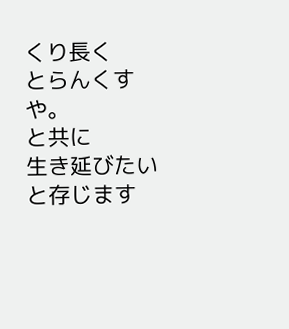くり長く
とらんくすや。
と共に
生き延びたいと存じます